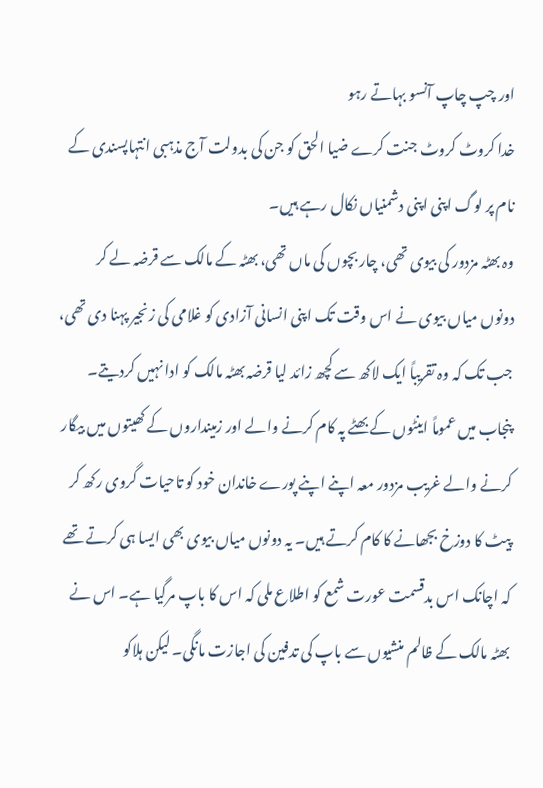اور چپ چاپ آنسو بہاتے رہو
خدا کروٹ کروٹ جنت کرے ضیا الحق کو جن کی بدولت آج مذہبی انتہاپسندی کے نام پر لوگ اپنی اپنی دشمنیاں نکال رہے ہیں۔
وہ بھٹہ مزدور کی بیوی تھی، چار بچوں کی ماں تھی، بھٹہ کے مالک سے قرضہ لے کر دونوں میاں بیوی نے اس وقت تک اپنی انسانی آزادی کو غلامی کی زنجیر پہنا دی تھی، جب تک کہ وہ تقریباً ایک لاکھ سے کچھ زائد لیا قرضہ بھٹہ مالک کو ادا نہیں کردیتے۔
پنجاب میں عموماً اینٹوں کے بھٹے پہ کام کرنے والے اور زمینداروں کے کھیتوں میں بیگار کرنے والے غریب مزدور معہ اپنے اپنے پورے خاندان خود کو تاحیات گروی رکھ کر پیٹ کا دوزخ بجھانے کا کام کرتے ہیں۔ یہ دونوں میاں بیوی بھی ایسا ہی کرتے تھے کہ اچانک اس بدقسمت عورت شمع کو اطلاع ملی کہ اس کا باپ مرگیا ہے۔ اس نے بھٹہ مالک کے ظالم منشیوں سے باپ کی تدفین کی اجازت مانگی۔ لیکن ہلاکو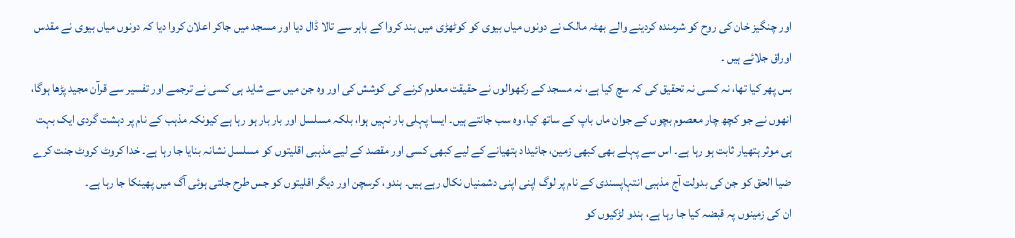اور چنگیز خان کی روح کو شرمندہ کردینے والے بھٹہ مالک نے دونوں میاں بیوی کو کوٹھڑی میں بند کروا کے باہر سے تالا ڈال دیا اور مسجد میں جاکر اعلان کروا دیا کہ دونوں میاں بیوی نے مقدس اوراق جلائے ہیں ۔
بس پھر کیا تھا، نہ کسی نہ تحقیق کی کہ سچ کیا ہے، نہ مسجد کے رکھوالوں نے حقیقت معلوم کرنے کی کوشش کی اور وہ جن میں سے شاید ہی کسی نے ترجمے اور تفسیر سے قرآن مجید پڑھا ہوگا، انھوں نے جو کچھ چار معصوم بچوں کے جوان ماں باپ کے ساتھ کیا، وہ سب جانتے ہیں۔ ایسا پہلی بار نہیں ہوا، بلکہ مسلسل اور بار بار ہو رہا ہے کیونکہ مذہب کے نام پر دہشت گردی ایک بہت ہی موثر ہتھیار ثابت ہو رہا ہے۔ اس سے پہلے بھی کبھی زمین، جائیداد ہتھیانے کے لیے کبھی کسی اور مقصد کے لیے مذہبی اقلیتوں کو مسلسل نشانہ بنایا جا رہا ہے۔ خدا کروٹ کروٹ جنت کرے ضیا الحق کو جن کی بدولت آج مذہبی انتہاپسندی کے نام پر لوگ اپنی اپنی دشمنیاں نکال رہے ہیں۔ ہندو، کرسچن اور دیگر اقلیتوں کو جس طرح جلتی ہوئی آگ میں پھینکا جا رہا ہے۔
ان کی زمینوں پہ قبضہ کیا جا رہا ہے، ہندو لڑکیوں کو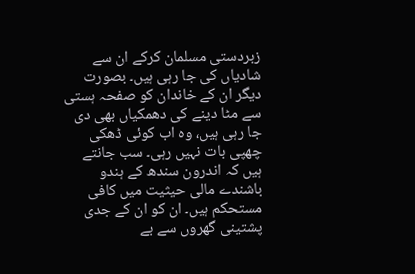زبردستی مسلمان کرکے ان سے شادیاں کی جا رہی ہیں۔ بصورت دیگر ان کے خاندان کو صفحہ ہستی سے مٹا دینے کی دھمکیاں بھی دی جا رہی ہیں، وہ اب کوئی ڈھکی چھپی بات نہیں رہی۔ سب جانتے ہیں کہ اندرون سندھ کے ہندو باشندے مالی حیثیت میں کافی مستحکم ہیں۔ ان کو ان کے جدی پشتینی گھروں سے بے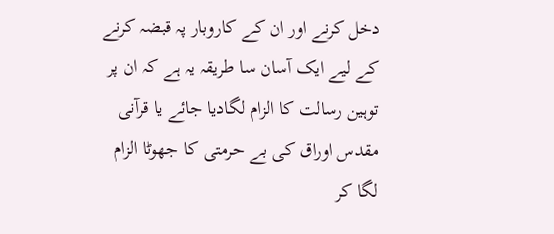دخل کرنے اور ان کے کاروبار پہ قبضہ کرنے کے لیے ایک آسان سا طریقہ یہ ہے کہ ان پر توہین رسالت کا الزام لگادیا جائے یا قرآنی مقدس اوراق کی بے حرمتی کا جھوٹا الزام لگا کر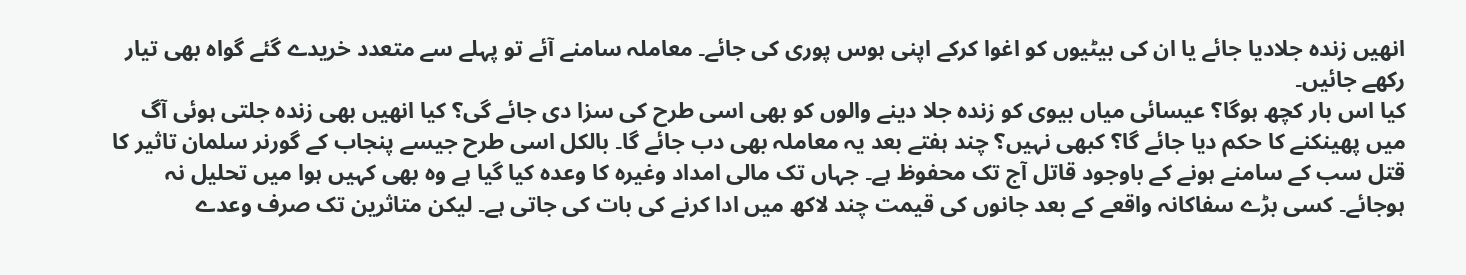انھیں زندہ جلادیا جائے یا ان کی بیٹیوں کو اغوا کرکے اپنی ہوس پوری کی جائے۔ معاملہ سامنے آئے تو پہلے سے متعدد خریدے گئے گواہ بھی تیار رکھے جائیں۔
کیا اس بار کچھ ہوگا؟ عیسائی میاں بیوی کو زندہ جلا دینے والوں کو بھی اسی طرح کی سزا دی جائے گی؟ کیا انھیں بھی زندہ جلتی ہوئی آگ میں پھینکنے کا حکم دیا جائے گا؟ کبھی نہیں؟ چند ہفتے بعد یہ معاملہ بھی دب جائے گا۔ بالکل اسی طرح جیسے پنجاب کے گورنر سلمان تاثیر کا قتل سب کے سامنے ہونے کے باوجود قاتل آج تک محفوظ ہے۔ جہاں تک مالی امداد وغیرہ کا وعدہ کیا گیا ہے وہ بھی کہیں ہوا میں تحلیل نہ ہوجائے۔ کسی بڑے سفاکانہ واقعے کے بعد جانوں کی قیمت چند لاکھ میں ادا کرنے کی بات کی جاتی ہے۔ لیکن متاثرین تک صرف وعدے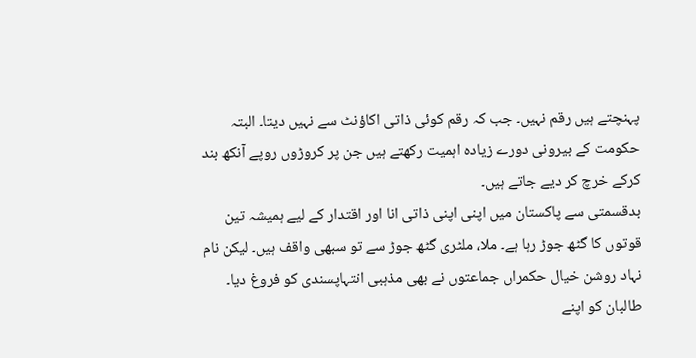پہنچتے ہیں رقم نہیں۔ جب کہ رقم کوئی ذاتی اکاؤنٹ سے نہیں دیتا۔ البتہ حکومت کے بیرونی دورے زیادہ اہمیت رکھتے ہیں جن پر کروڑوں روپے آنکھ بند کرکے خرچ کر دیے جاتے ہیں۔
بدقسمتی سے پاکستان میں اپنی اپنی ذاتی انا اور اقتدار کے لیے ہمیشہ تین قوتوں کا گٹھ جوڑ رہا ہے۔ ملا، ملٹری گٹھ جوڑ سے تو سبھی واقف ہیں۔ لیکن نام نہاد روشن خیال حکمراں جماعتوں نے بھی مذہبی انتہاپسندی کو فروغ دیا۔ طالبان کو اپنے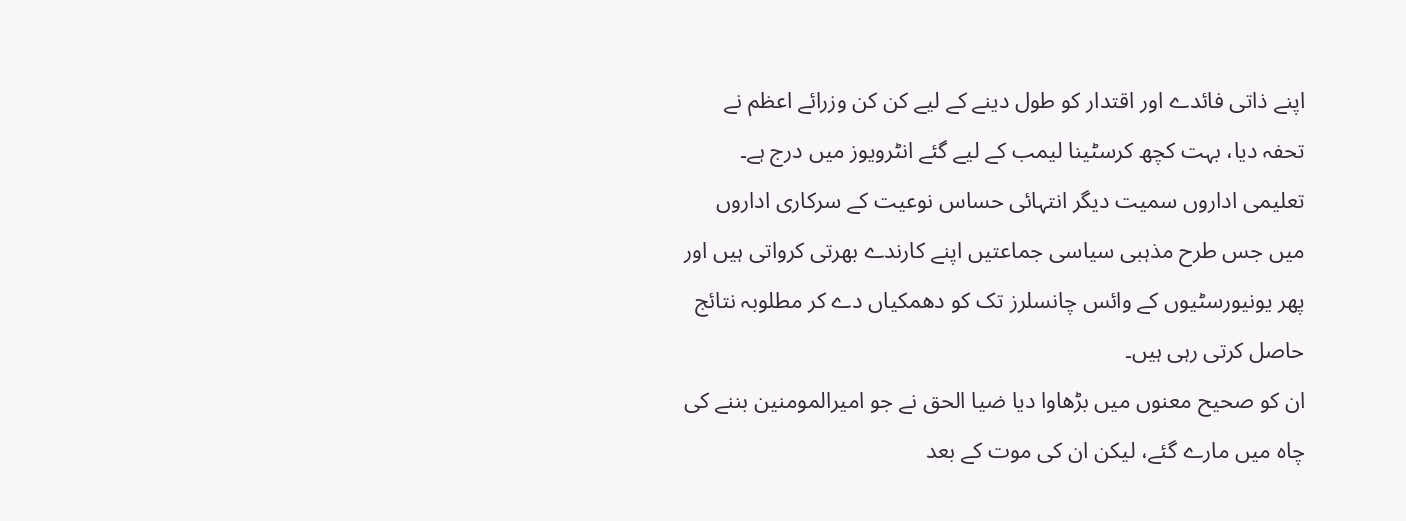اپنے ذاتی فائدے اور اقتدار کو طول دینے کے لیے کن کن وزرائے اعظم نے تحفہ دیا، بہت کچھ کرسٹینا لیمب کے لیے گئے انٹرویوز میں درج ہے۔ تعلیمی اداروں سمیت دیگر انتہائی حساس نوعیت کے سرکاری اداروں میں جس طرح مذہبی سیاسی جماعتیں اپنے کارندے بھرتی کرواتی ہیں اور پھر یونیورسٹیوں کے وائس چانسلرز تک کو دھمکیاں دے کر مطلوبہ نتائج حاصل کرتی رہی ہیں۔
ان کو صحیح معنوں میں بڑھاوا دیا ضیا الحق نے جو امیرالمومنین بننے کی چاہ میں مارے گئے، لیکن ان کی موت کے بعد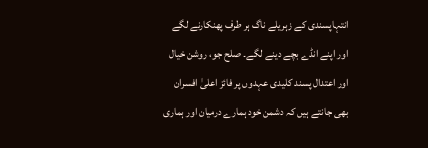انتہاپسندی کے زہریلے ناگ ہر طرف پھنکارنے لگے اور اپنے انڈے بچے دینے لگے۔ صلح جو، روشن خیال اور اعتدال پسند کلیدی عہدوں پر فائز اعلیٰ افسران بھی جانتے ہیں کہ دشمن خود ہمارے درمیان اور ہماری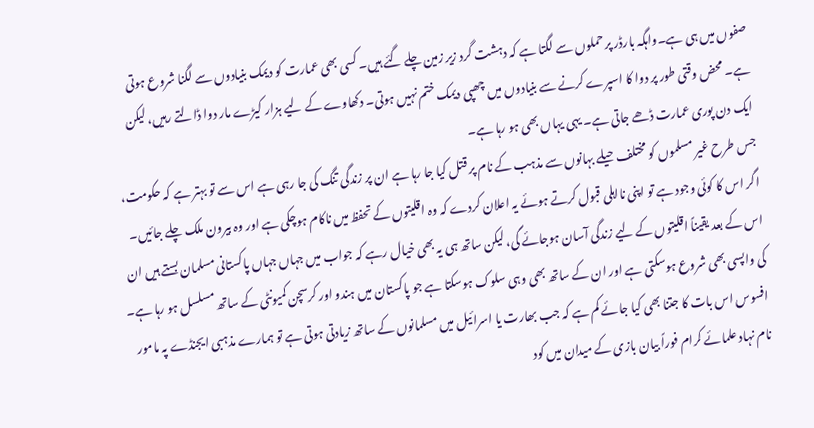صفوں میں ہی ہے۔واہگہ بارڈر پر حملوں سے لگتا ہے کہ دہشت گرد زیر زمین چلے گئے ہیں۔ کسی بھی عمارت کو دیمک بنیادوں سے لگنا شروع ہوتی ہے۔ محض وقتی طور پر دوا کا اسپرے کرنے سے بنیادوں میں چھپی دیمک ختم نہیں ہوتی۔ دکھاوے کے لیے ہزار کیڑے مار دوا ڈالتے رہیں، لیکن ایک دن پوری عمارت ڈھے جاتی ہے۔ یہی یہاں بھی ہو رہا ہے۔
جس طرح غیر مسلموں کو مختلف حیلے بہانوں سے مذہب کے نام پر قتل کیا جا رہا ہے ان پر زندگی تنگ کی جا رہی ہے اس سے تو بہتر ہے کہ حکومت، اگر اس کا کوئی وجود ہے تو اپنی نااہلی قبول کرتے ہوئے یہ اعلان کردے کہ وہ اقلیتوں کے تحفظ میں ناکام ہوچکی ہے اور وہ بیرون ملک چلے جائیں۔ اس کے بعد یقیناً اقلیتوں کے لیے زندگی آسان ہوجائے گی، لیکن ساتھ ہی یہ بھی خیال رہے کہ جواب میں جہاں جہاں پاکستانی مسلمان بستے ہیں ان کی واپسی بھی شروع ہوسکتی ہے اور ان کے ساتھ بھی وہی سلوک ہوسکتا ہے جو پاکستان میں ہندو اور کرسچن کمیونٹی کے ساتھ مسلسل ہو رہا ہے۔
افسوس اس بات کا جتنا بھی کیا جائے کم ہے کہ جب بھارت یا اسرائیل میں مسلمانوں کے ساتھ زیادتی ہوتی ہے تو ہمارے مذہبی ایجنڈے پہ مامور نام نہاد علمائے کرام فوراً بیان بازی کے میدان میں کود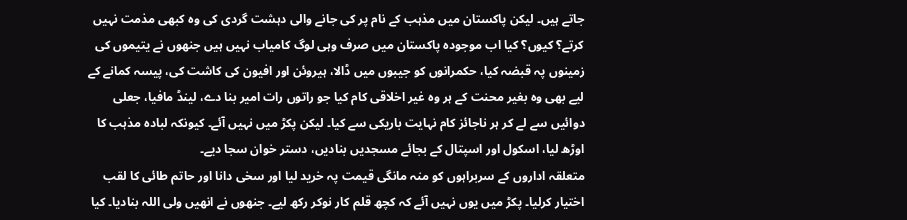جاتے ہیں۔ لیکن پاکستان میں مذہب کے نام پر کی جانے والی دہشت گردی کی وہ کبھی مذمت نہیں کرتے؟ کیوں؟ کیا اب موجودہ پاکستان میں صرف وہی لوگ کامیاب نہیں ہیں جنھوں نے یتیموں کی زمینوں پہ قبضہ کیا، حکمرانوں کو جیبوں میں ڈالا، ہیروئن اور افیون کی کاشت کی، پیسہ کمانے کے لیے بھی وہ بغیر محنت کے ہر وہ غیر اخلاقی کام کیا جو راتوں رات امیر بنا دے، لینڈ مافیا، جعلی دوائیں سے لے کر ہر ناجائز کام نہایت باریکی سے کیا۔ لیکن پکڑ میں نہیں آئے۔ کیونکہ لبادہ مذہب کا اوڑھ لیا، اسکول اور اسپتال کے بجائے مسجدیں بنادیں، دستر خوان سجا دیے۔
متعلقہ اداروں کے سربراہوں کو منہ مانگی قیمت پہ خرید لیا اور سخی دانا اور حاتم طائی کا لقب اختیار کرلیا۔ پکڑ میں یوں نہیں آئے کہ کچھ قلم کار نوکر رکھ لیے۔ جنھوں نے انھیں ولی اللہ بنادیا۔ کیا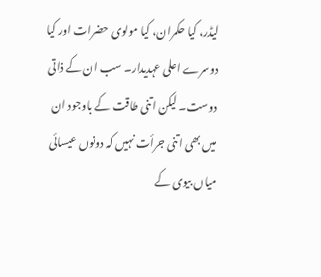لیڈر، کیا حکمران، کیا مولوی حضرات اور کیا دوسرے اعلی عہدیدار۔ سب ان کے ذاتی دوست۔ لیکن اتنی طاقت کے باوجود ان میں بھی اتنی جرأت نہیں کہ دونوں عیسائی میاں بیوی کے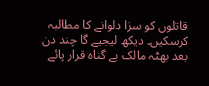قاتلوں کو سزا دلوانے کا مطالبہ کرسکیں۔ دیکھ لیجیے گا چند دن بعد بھٹہ مالک بے گناہ قرار پائے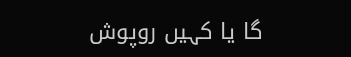گا یا کہیں روپوش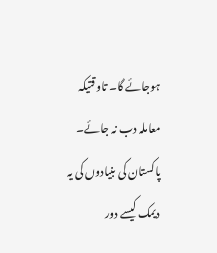ہوجائے گا۔ تاوقتیکہ معاملہ دب نہ جائے۔ پاکستان کی بنیادوں کی یہ دیمک کیسے دور